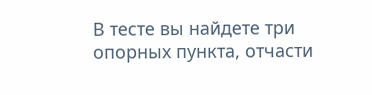В тесте вы найдете три опорных пункта, отчасти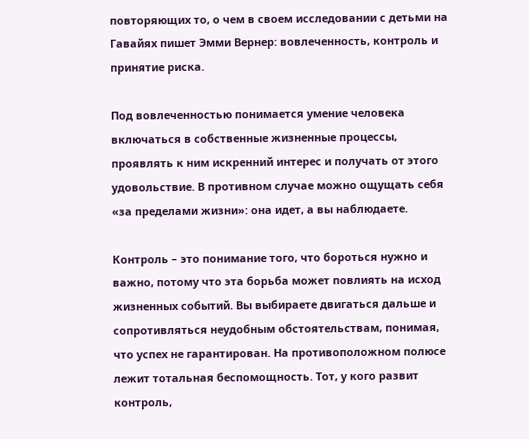повторяющих то, о чем в своем исследовании с детьми на Гавайях пишет Эмми Вернер: вовлеченность, контроль и принятие риска.

Под вовлеченностью понимается умение человека включаться в собственные жизненные процессы, проявлять к ним искренний интерес и получать от этого удовольствие. В противном случае можно ощущать себя «за пределами жизни»: она идет, а вы наблюдаете.

Контроль – это понимание того, что бороться нужно и важно, потому что эта борьба может повлиять на исход жизненных событий. Вы выбираете двигаться дальше и сопротивляться неудобным обстоятельствам, понимая, что успех не гарантирован. На противоположном полюсе лежит тотальная беспомощность. Тот, у кого развит контроль,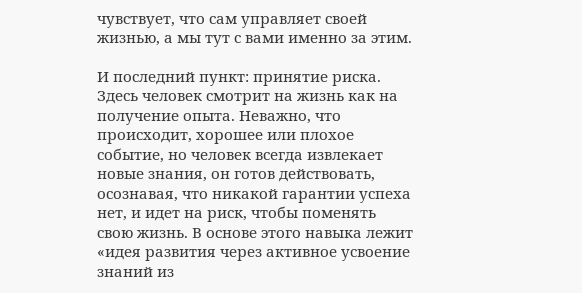чувствует, что сам управляет своей жизнью, а мы тут с вами именно за этим.

И последний пункт: принятие риска. Здесь человек смотрит на жизнь как на получение опыта. Неважно, что происходит, хорошее или плохое событие, но человек всегда извлекает новые знания, он готов действовать, осознавая, что никакой гарантии успеха нет, и идет на риск, чтобы поменять свою жизнь. В основе этого навыка лежит «идея развития через активное усвоение знаний из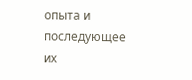опыта и последующее их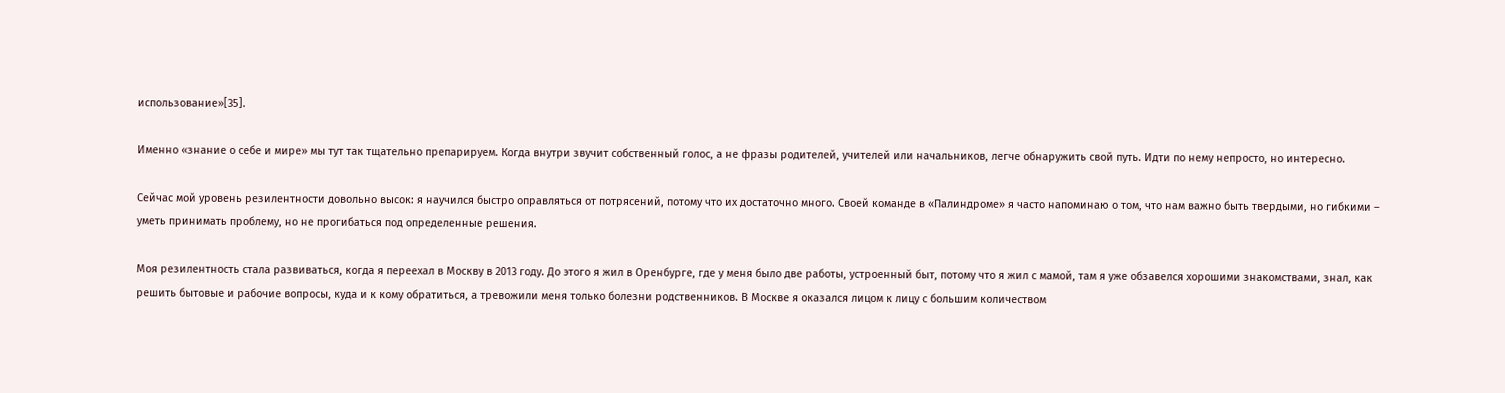использование»[35].

Именно «знание о себе и мире» мы тут так тщательно препарируем. Когда внутри звучит собственный голос, а не фразы родителей, учителей или начальников, легче обнаружить свой путь. Идти по нему непросто, но интересно.

Сейчас мой уровень резилентности довольно высок: я научился быстро оправляться от потрясений, потому что их достаточно много. Своей команде в «Палиндроме» я часто напоминаю о том, что нам важно быть твердыми, но гибкими – уметь принимать проблему, но не прогибаться под определенные решения.

Моя резилентность стала развиваться, когда я переехал в Москву в 2013 году. До этого я жил в Оренбурге, где у меня было две работы, устроенный быт, потому что я жил с мамой, там я уже обзавелся хорошими знакомствами, знал, как решить бытовые и рабочие вопросы, куда и к кому обратиться, а тревожили меня только болезни родственников. В Москве я оказался лицом к лицу с большим количеством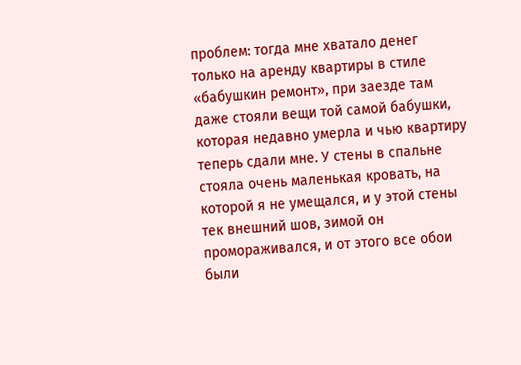проблем: тогда мне хватало денег только на аренду квартиры в стиле «бабушкин ремонт», при заезде там даже стояли вещи той самой бабушки, которая недавно умерла и чью квартиру теперь сдали мне. У стены в спальне стояла очень маленькая кровать, на которой я не умещался, и у этой стены тек внешний шов, зимой он промораживался, и от этого все обои были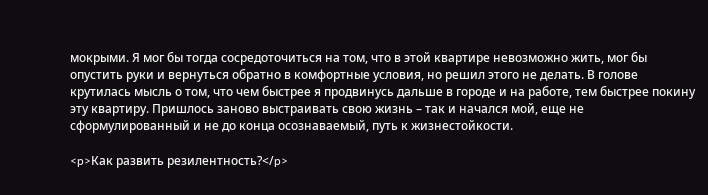мокрыми. Я мог бы тогда сосредоточиться на том, что в этой квартире невозможно жить, мог бы опустить руки и вернуться обратно в комфортные условия, но решил этого не делать. В голове крутилась мысль о том, что чем быстрее я продвинусь дальше в городе и на работе, тем быстрее покину эту квартиру. Пришлось заново выстраивать свою жизнь – так и начался мой, еще не сформулированный и не до конца осознаваемый, путь к жизнестойкости.

<p>Как развить резилентность?</p>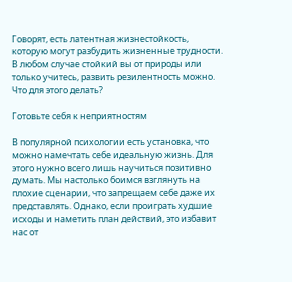Говорят, есть латентная жизнестойкость, которую могут разбудить жизненные трудности. В любом случае стойкий вы от природы или только учитесь, развить резилентность можно. Что для этого делать?

Готовьте себя к неприятностям

В популярной психологии есть установка, что можно намечтать себе идеальную жизнь. Для этого нужно всего лишь научиться позитивно думать. Мы настолько боимся взглянуть на плохие сценарии, что запрещаем себе даже их представлять. Однако, если проиграть худшие исходы и наметить план действий, это избавит нас от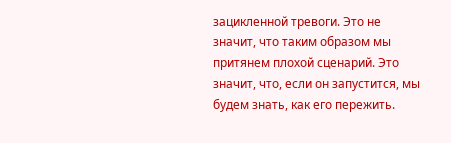зацикленной тревоги. Это не значит, что таким образом мы притянем плохой сценарий. Это значит, что, если он запустится, мы будем знать, как его пережить.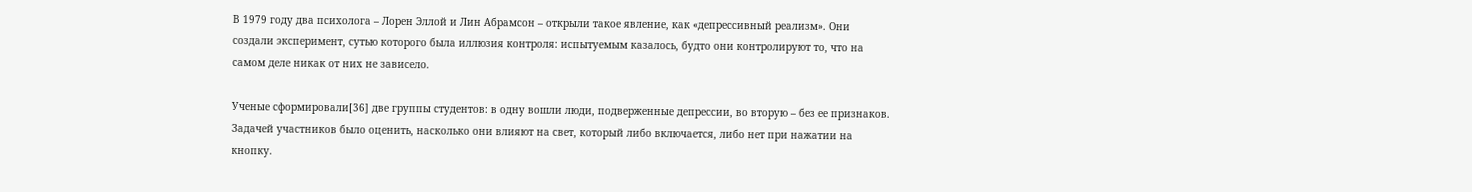В 1979 году два психолога – Лорен Эллой и Лин Абрамсон – открыли такое явление, как «депрессивный реализм». Они создали эксперимент, сутью которого была иллюзия контроля: испытуемым казалось, будто они контролируют то, что на самом деле никак от них не зависело.

Ученые сформировали[36] две группы студентов: в одну вошли люди, подверженные депрессии, во вторую – без ее признаков. Задачей участников было оценить, насколько они влияют на свет, который либо включается, либо нет при нажатии на кнопку.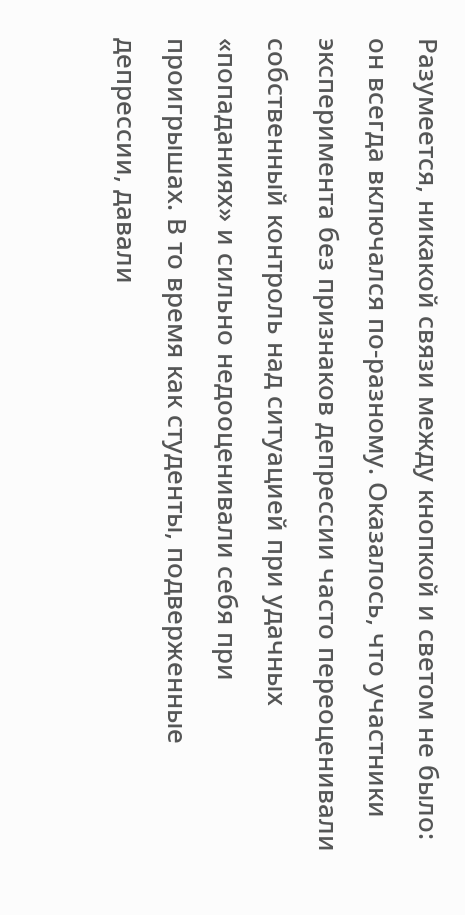Разумеется, никакой связи между кнопкой и светом не было: он всегда включался по-разному. Оказалось, что участники эксперимента без признаков депрессии часто переоценивали собственный контроль над ситуацией при удачных «попаданиях» и сильно недооценивали себя при проигрышах. В то время как студенты, подверженные депрессии, давали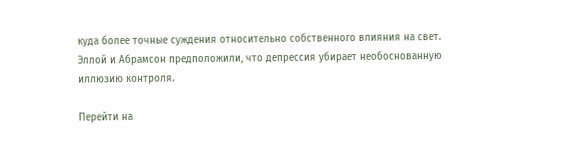куда более точные суждения относительно собственного влияния на свет. Эллой и Абрамсон предположили, что депрессия убирает необоснованную иллюзию контроля.

Перейти на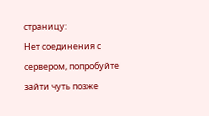страницу:
Нет соединения с сервером, попробуйте зайти чуть позже